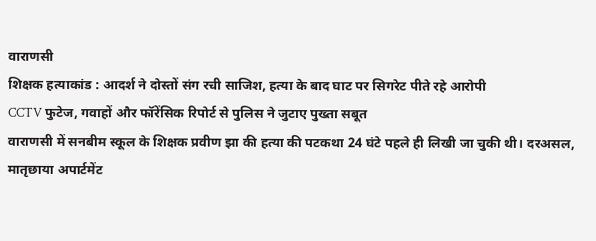वाराणसी
शिक्षक हत्याकांड : आदर्श ने दोस्तों संग रची साजिश, हत्या के बाद घाट पर सिगरेट पीते रहे आरोपी
CCTV फुटेज, गवाहों और फॉरेंसिक रिपोर्ट से पुलिस ने जुटाए पुख्ता सबूत
वाराणसी में सनबीम स्कूल के शिक्षक प्रवीण झा की हत्या की पटकथा 24 घंटे पहले ही लिखी जा चुकी थी। दरअसल, मातृछाया अपार्टमेंट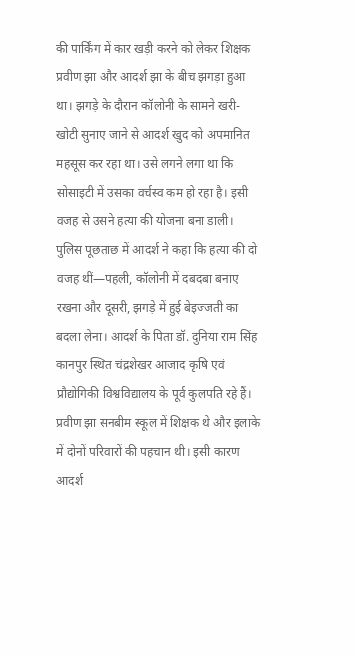की पार्किंग में कार खड़ी करने को लेकर शिक्षक प्रवीण झा और आदर्श झा के बीच झगड़ा हुआ था। झगड़े के दौरान कॉलोनी के सामने खरी-खोटी सुनाए जाने से आदर्श खुद को अपमानित महसूस कर रहा था। उसे लगने लगा था कि सोसाइटी में उसका वर्चस्व कम हो रहा है। इसी वजह से उसने हत्या की योजना बना डाली।
पुलिस पूछताछ में आदर्श ने कहा कि हत्या की दो वजह थीं—पहली, कॉलोनी में दबदबा बनाए रखना और दूसरी, झगड़े में हुई बेइज्जती का बदला लेना। आदर्श के पिता डॉ. दुनिया राम सिंह कानपुर स्थित चंद्रशेखर आजाद कृषि एवं प्रौद्योगिकी विश्वविद्यालय के पूर्व कुलपति रहे हैं।
प्रवीण झा सनबीम स्कूल में शिक्षक थे और इलाके में दोनों परिवारों की पहचान थी। इसी कारण आदर्श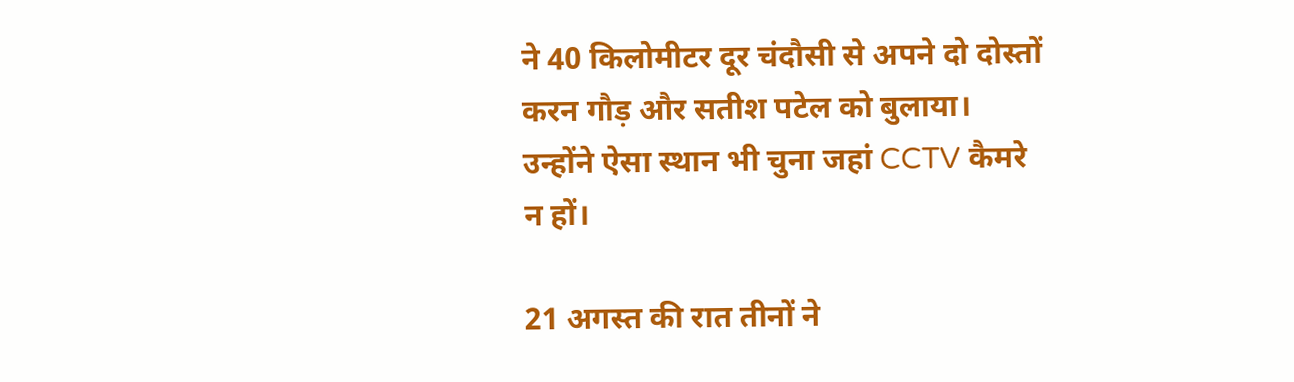ने 40 किलोमीटर दूर चंदौसी से अपने दो दोस्तों करन गौड़ और सतीश पटेल को बुलाया। उन्होंने ऐसा स्थान भी चुना जहां CCTV कैमरे न हों।

21 अगस्त की रात तीनों ने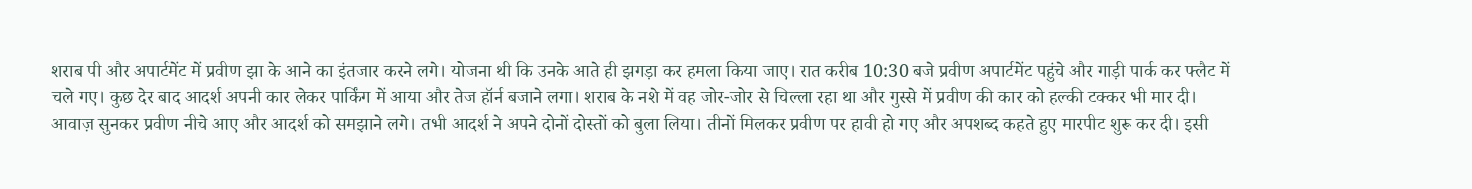शराब पी और अपार्टमेंट में प्रवीण झा के आने का इंतजार करने लगे। योजना थी कि उनके आते ही झगड़ा कर हमला किया जाए। रात करीब 10:30 बजे प्रवीण अपार्टमेंट पहुंचे और गाड़ी पार्क कर फ्लैट में चले गए। कुछ देर बाद आदर्श अपनी कार लेकर पार्किंग में आया और तेज हॉर्न बजाने लगा। शराब के नशे में वह जोर-जोर से चिल्ला रहा था और गुस्से में प्रवीण की कार को हल्की टक्कर भी मार दी।
आवाज़ सुनकर प्रवीण नीचे आए और आदर्श को समझाने लगे। तभी आदर्श ने अपने दोनों दोस्तों को बुला लिया। तीनों मिलकर प्रवीण पर हावी हो गए और अपशब्द कहते हुए मारपीट शुरू कर दी। इसी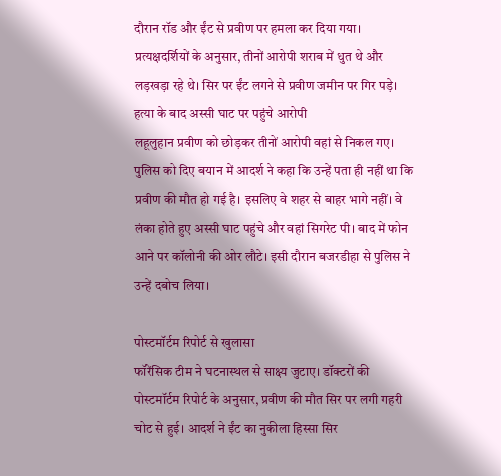दौरान रॉड और ईंट से प्रवीण पर हमला कर दिया गया। प्रत्यक्षदर्शियों के अनुसार, तीनों आरोपी शराब में धुत थे और लड़खड़ा रहे थे। सिर पर ईंट लगने से प्रवीण जमीन पर गिर पड़े।
हत्या के बाद अस्सी घाट पर पहुंचे आरोपी
लहूलुहान प्रवीण को छोड़कर तीनों आरोपी वहां से निकल गए। पुलिस को दिए बयान में आदर्श ने कहा कि उन्हें पता ही नहीं था कि प्रवीण की मौत हो गई है। इसलिए वे शहर से बाहर भागे नहीं। वे लंका होते हुए अस्सी घाट पहुंचे और वहां सिगरेट पी। बाद में फोन आने पर कॉलोनी की ओर लौटे। इसी दौरान बजरडीहा से पुलिस ने उन्हें दबोच लिया।

पोस्टमॉर्टम रिपोर्ट से खुलासा
फॉरेंसिक टीम ने घटनास्थल से साक्ष्य जुटाए। डॉक्टरों की पोस्टमॉर्टम रिपोर्ट के अनुसार, प्रवीण की मौत सिर पर लगी गहरी चोट से हुई। आदर्श ने ईंट का नुकीला हिस्सा सिर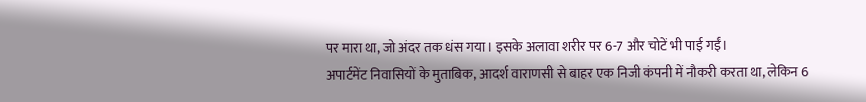पर मारा था, जो अंदर तक धंस गया। इसके अलावा शरीर पर 6-7 और चोटें भी पाई गईं।
अपार्टमेंट निवासियों के मुताबिक, आदर्श वाराणसी से बाहर एक निजी कंपनी में नौकरी करता था, लेकिन 6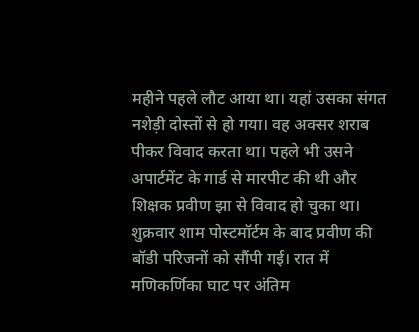महीने पहले लौट आया था। यहां उसका संगत नशेड़ी दोस्तों से हो गया। वह अक्सर शराब पीकर विवाद करता था। पहले भी उसने अपार्टमेंट के गार्ड से मारपीट की थी और शिक्षक प्रवीण झा से विवाद हो चुका था।
शुक्रवार शाम पोस्टमॉर्टम के बाद प्रवीण की बॉडी परिजनों को सौंपी गई। रात में मणिकर्णिका घाट पर अंतिम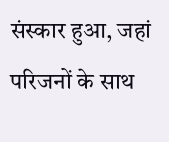संस्कार हुआ, जहां परिजनों के साथ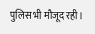पुलिस भी मौजूद रही।